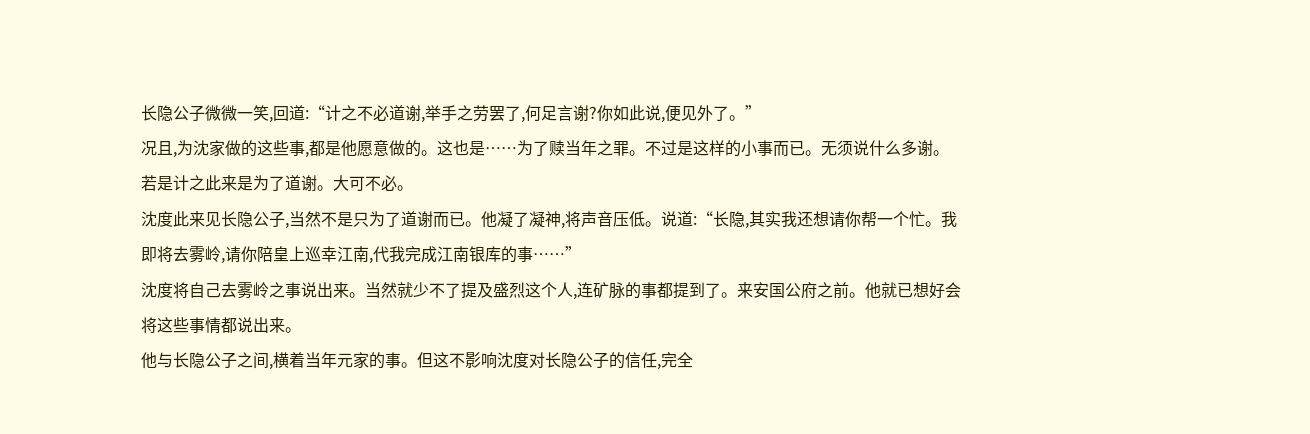长隐公子微微一笑,回道:“计之不必道谢,举手之劳罢了,何足言谢?你如此说,便见外了。”
况且,为沈家做的这些事,都是他愿意做的。这也是……为了赎当年之罪。不过是这样的小事而已。无须说什么多谢。若是计之此来是为了道谢。大可不必。
沈度此来见长隐公子,当然不是只为了道谢而已。他凝了凝神,将声音压低。说道:“长隐,其实我还想请你帮一个忙。我即将去雾岭,请你陪皇上巡幸江南,代我完成江南银库的事……”
沈度将自己去雾岭之事说出来。当然就少不了提及盛烈这个人,连矿脉的事都提到了。来安国公府之前。他就已想好会将这些事情都说出来。
他与长隐公子之间,横着当年元家的事。但这不影响沈度对长隐公子的信任,完全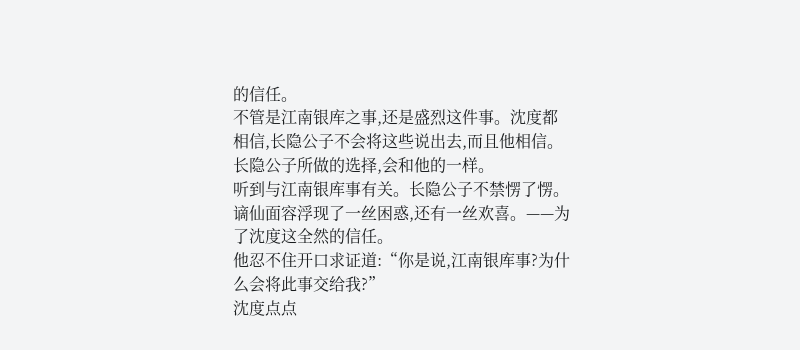的信任。
不管是江南银库之事,还是盛烈这件事。沈度都相信,长隐公子不会将这些说出去,而且他相信。长隐公子所做的选择,会和他的一样。
听到与江南银库事有关。长隐公子不禁愣了愣。谪仙面容浮现了一丝困惑,还有一丝欢喜。——为了沈度这全然的信任。
他忍不住开口求证道:“你是说,江南银库事?为什么会将此事交给我?”
沈度点点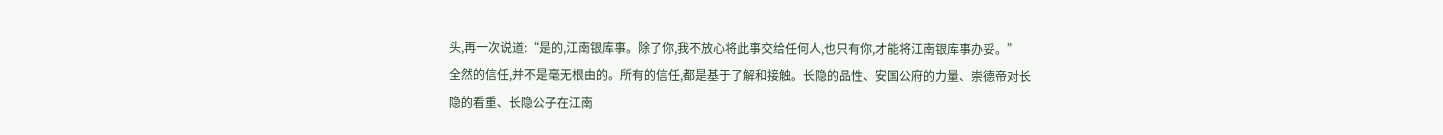头,再一次说道:“是的,江南银库事。除了你,我不放心将此事交给任何人,也只有你,才能将江南银库事办妥。”
全然的信任,并不是毫无根由的。所有的信任,都是基于了解和接触。长隐的品性、安国公府的力量、崇德帝对长隐的看重、长隐公子在江南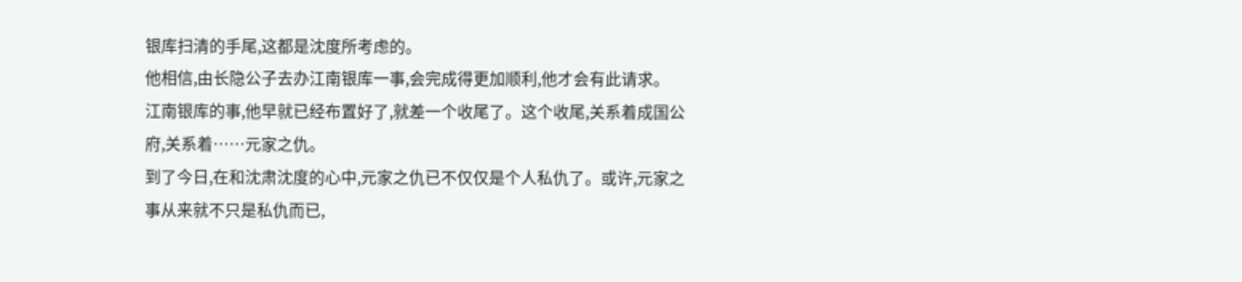银库扫清的手尾,这都是沈度所考虑的。
他相信,由长隐公子去办江南银库一事,会完成得更加顺利,他才会有此请求。
江南银库的事,他早就已经布置好了,就差一个收尾了。这个收尾,关系着成国公府,关系着……元家之仇。
到了今日,在和沈肃沈度的心中,元家之仇已不仅仅是个人私仇了。或许,元家之事从来就不只是私仇而已,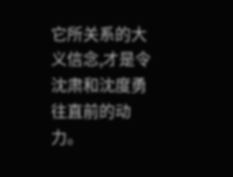它所关系的大义信念,才是令沈肃和沈度勇往直前的动力。